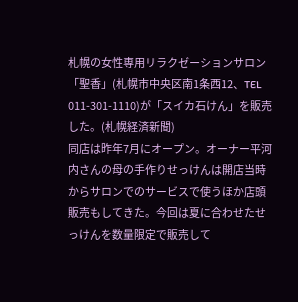札幌の女性専用リラクゼーションサロン「聖香」(札幌市中央区南1条西12、TEL 011-301-1110)が「スイカ石けん」を販売した。(札幌経済新聞)
同店は昨年7月にオープン。オーナー平河内さんの母の手作りせっけんは開店当時からサロンでのサービスで使うほか店頭販売もしてきた。今回は夏に合わせたせっけんを数量限定で販売して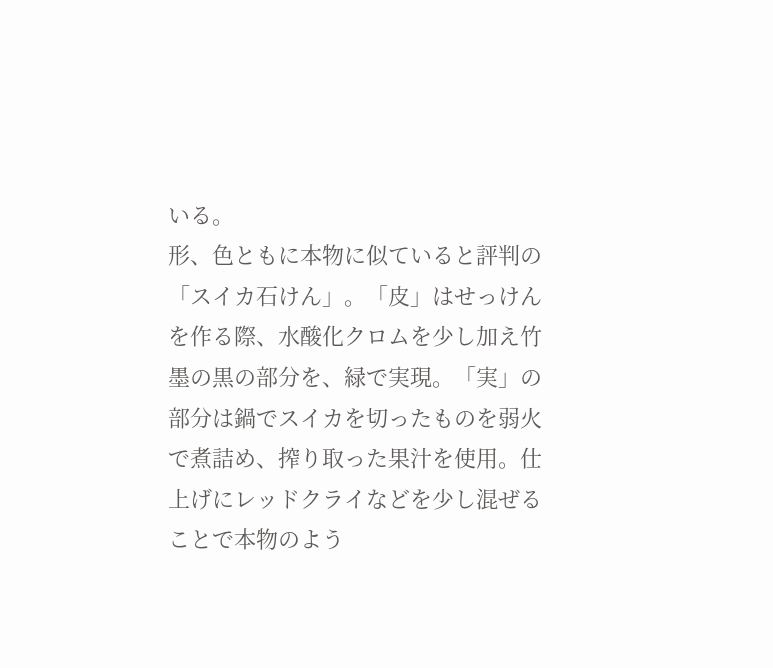いる。
形、色ともに本物に似ていると評判の「スイカ石けん」。「皮」はせっけんを作る際、水酸化クロムを少し加え竹墨の黒の部分を、緑で実現。「実」の部分は鍋でスイカを切ったものを弱火で煮詰め、搾り取った果汁を使用。仕上げにレッドクライなどを少し混ぜることで本物のよう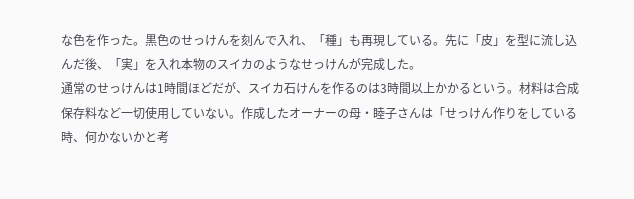な色を作った。黒色のせっけんを刻んで入れ、「種」も再現している。先に「皮」を型に流し込んだ後、「実」を入れ本物のスイカのようなせっけんが完成した。
通常のせっけんは1時間ほどだが、スイカ石けんを作るのは3時間以上かかるという。材料は合成保存料など一切使用していない。作成したオーナーの母・睦子さんは「せっけん作りをしている時、何かないかと考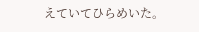えていてひらめいた。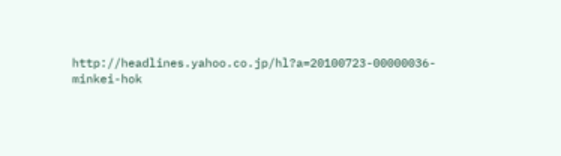http://headlines.yahoo.co.jp/hl?a=20100723-00000036-minkei-hok